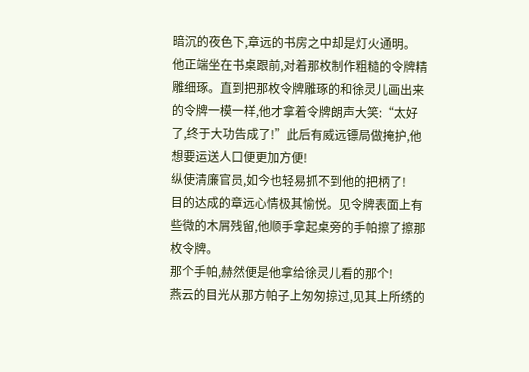暗沉的夜色下,章远的书房之中却是灯火通明。
他正端坐在书桌跟前,对着那枚制作粗糙的令牌精雕细琢。直到把那枚令牌雕琢的和徐灵儿画出来的令牌一模一样,他才拿着令牌朗声大笑:“太好了,终于大功告成了!”此后有威远镖局做掩护,他想要运送人口便更加方便!
纵使清廉官员,如今也轻易抓不到他的把柄了!
目的达成的章远心情极其愉悦。见令牌表面上有些微的木屑残留,他顺手拿起桌旁的手帕擦了擦那枚令牌。
那个手帕,赫然便是他拿给徐灵儿看的那个!
燕云的目光从那方帕子上匆匆掠过,见其上所绣的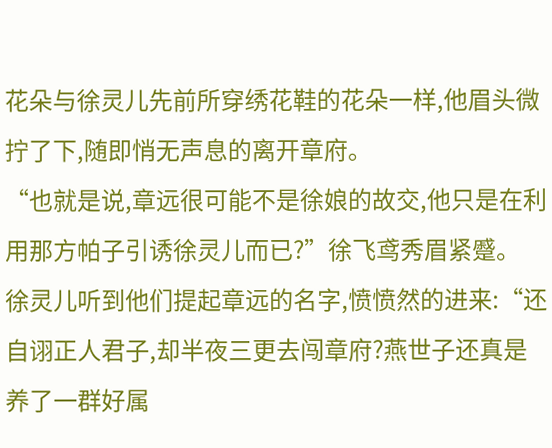花朵与徐灵儿先前所穿绣花鞋的花朵一样,他眉头微拧了下,随即悄无声息的离开章府。
“也就是说,章远很可能不是徐娘的故交,他只是在利用那方帕子引诱徐灵儿而已?”徐飞鸢秀眉紧蹙。
徐灵儿听到他们提起章远的名字,愤愤然的进来:“还自诩正人君子,却半夜三更去闯章府?燕世子还真是养了一群好属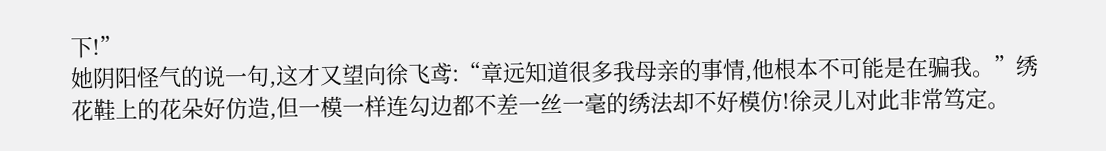下!”
她阴阳怪气的说一句,这才又望向徐飞鸢:“章远知道很多我母亲的事情,他根本不可能是在骗我。”绣花鞋上的花朵好仿造,但一模一样连勾边都不差一丝一毫的绣法却不好模仿!徐灵儿对此非常笃定。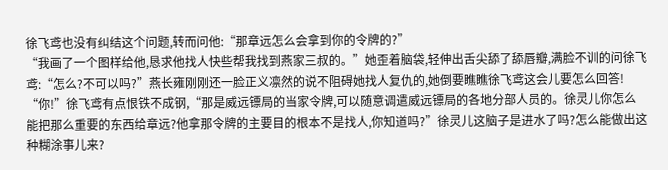徐飞鸢也没有纠结这个问题,转而问他:“那章远怎么会拿到你的令牌的?”
“我画了一个图样给他,恳求他找人快些帮我找到燕家三叔的。”她歪着脑袋,轻伸出舌尖舔了舔唇瓣,满脸不训的问徐飞鸢:“怎么?不可以吗?”燕长雍刚刚还一脸正义凛然的说不阻碍她找人复仇的,她倒要瞧瞧徐飞鸢这会儿要怎么回答!
“你!”徐飞鸢有点恨铁不成钢,“那是威远镖局的当家令牌,可以随意调遣威远镖局的各地分部人员的。徐灵儿你怎么能把那么重要的东西给章远?他拿那令牌的主要目的根本不是找人,你知道吗?”徐灵儿这脑子是进水了吗?怎么能做出这种糊涂事儿来?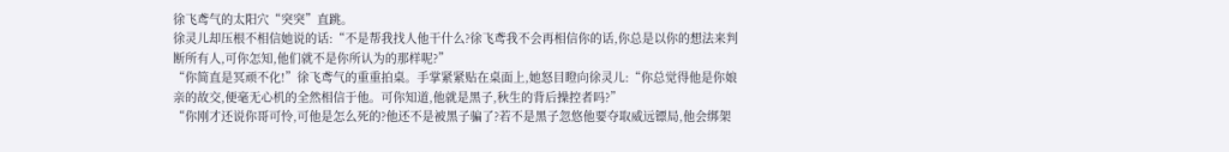徐飞鸢气的太阳穴“突突”直跳。
徐灵儿却压根不相信她说的话:“不是帮我找人他干什么?徐飞鸢我不会再相信你的话,你总是以你的想法来判断所有人,可你怎知,他们就不是你所认为的那样呢?”
“你简直是冥顽不化!”徐飞鸢气的重重拍桌。手掌紧紧贴在桌面上,她怒目瞪向徐灵儿:“你总觉得他是你娘亲的故交,便毫无心机的全然相信于他。可你知道,他就是黑子,秋生的背后操控者吗?”
“你刚才还说你哥可怜,可他是怎么死的?他还不是被黑子骗了?若不是黑子忽悠他要夺取威远镖局,他会绑架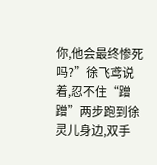你,他会最终惨死吗?”徐飞鸢说着,忍不住“蹭蹭”两步跑到徐灵儿身边,双手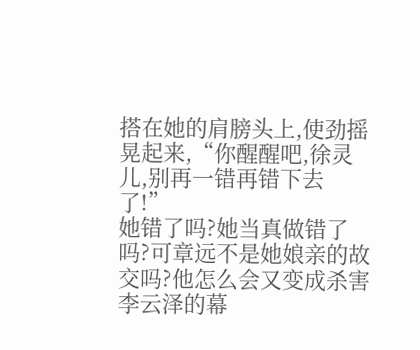搭在她的肩膀头上,使劲摇晃起来,“你醒醒吧,徐灵儿,别再一错再错下去了!”
她错了吗?她当真做错了吗?可章远不是她娘亲的故交吗?他怎么会又变成杀害李云泽的幕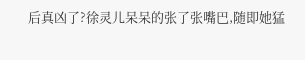后真凶了?徐灵儿呆呆的张了张嘴巴,随即她猛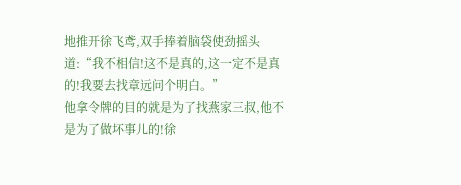地推开徐飞鸢,双手捧着脑袋使劲摇头道:“我不相信!这不是真的,这一定不是真的!我要去找章远问个明白。”
他拿令牌的目的就是为了找燕家三叔,他不是为了做坏事儿的!徐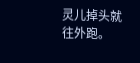灵儿掉头就往外跑。